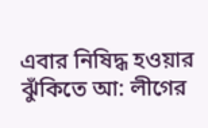এবার নিষিদ্ধ হওয়ার ঝুঁকিতে আ: লীগের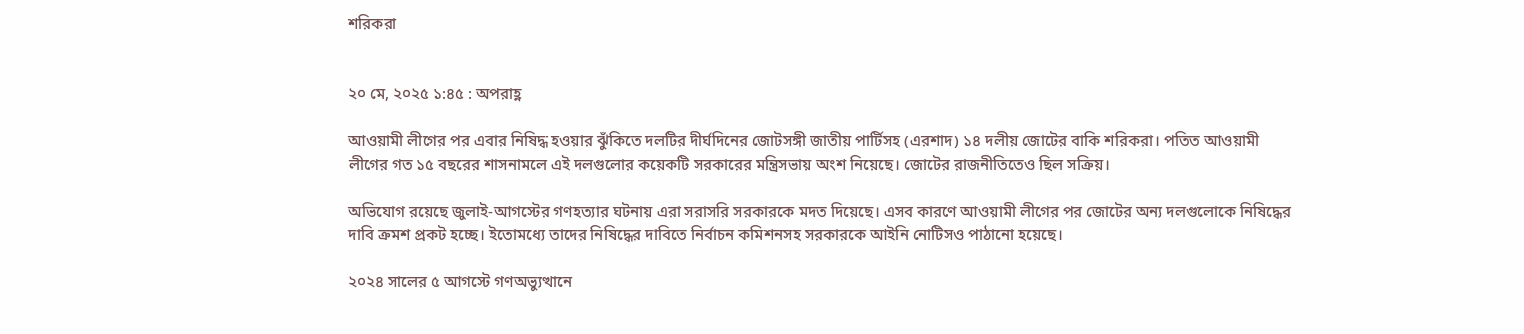শরিকরা


২০ মে, ২০২৫ ১:৪৫ : অপরাহ্ণ

আওয়ামী লীগের পর এবার নিষিদ্ধ হওয়ার ঝুঁকিতে দলটির দীর্ঘদিনের জোটসঙ্গী জাতীয় পার্টিসহ (এরশাদ) ১৪ দলীয় জোটের বাকি শরিকরা। পতিত আওয়ামী লীগের গত ১৫ বছরের শাসনামলে এই দলগুলোর কয়েকটি সরকারের মন্ত্রিসভায় অংশ নিয়েছে। জোটের রাজনীতিতেও ছিল সক্রিয়।

অভিযোগ রয়েছে জুলাই-আগস্টের গণহত্যার ঘটনায় এরা সরাসরি সরকারকে মদত দিয়েছে। এসব কারণে আওয়ামী লীগের পর জোটের অন্য দলগুলোকে নিষিদ্ধের দাবি ক্রমশ প্রকট হচ্ছে। ইতোমধ্যে তাদের নিষিদ্ধের দাবিতে নির্বাচন কমিশনসহ সরকারকে আইনি নোটিসও পাঠানো হয়েছে।

২০২৪ সালের ৫ আগস্টে গণঅভ্যুত্থানে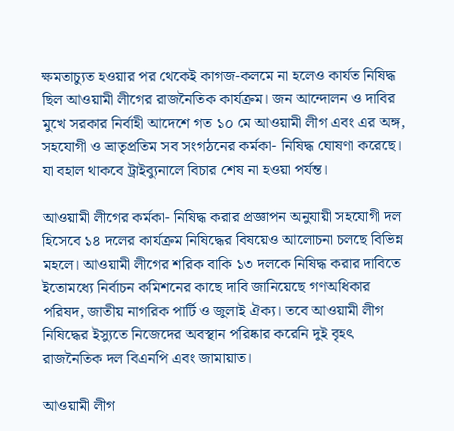ক্ষমতাচ্যুত হওয়ার পর থেকেই কাগজ-কলমে না হলেও কার্যত নিষিদ্ধ ছিল আওয়ামী লীগের রাজনৈতিক কার্যক্রম। জন আন্দোলন ও দাবির মুখে সরকার নির্বাহী আদেশে গত ১০ মে আওয়ামী লীগ এবং এর অঙ্গ, সহযোগী ও ভ্রাতৃপ্রতিম সব সংগঠনের কর্মকা- নিষিদ্ধ ঘোষণা করেছে। যা বহাল থাকবে ট্রাইব্যুনালে বিচার শেষ না হওয়া পর্যন্ত।

আওয়ামী লীগের কর্মকা- নিষিদ্ধ করার প্রজ্ঞাপন অনুযায়ী সহযোগী দল হিসেবে ১৪ দলের কার্যক্রম নিষিদ্ধের বিষয়েও আলোচনা চলছে বিভিন্ন মহলে। আওয়ামী লীগের শরিক বাকি ১৩ দলকে নিষিদ্ধ করার দাবিতে ইতোমধ্যে নির্বাচন কমিশনের কাছে দাবি জানিয়েছে গণঅধিকার পরিষদ, জাতীয় নাগরিক পার্টি ও জুলাই ঐক্য। তবে আওয়ামী লীগ নিষিদ্ধের ইস্যুতে নিজেদের অবস্থান পরিষ্কার করেনি দুই বৃহৎ রাজনৈতিক দল বিএনপি এবং জামায়াত।

আওয়ামী লীগ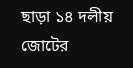ছাড়া ১৪ দলীয় জোটের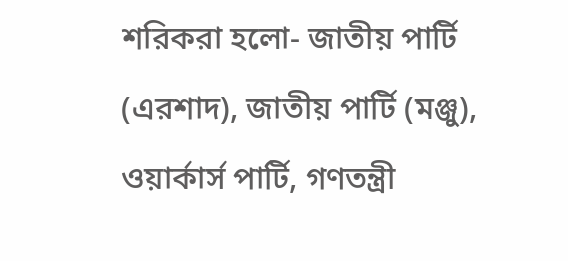শরিকরা হলো- জাতীয় পার্টি (এরশাদ), জাতীয় পার্টি (মঞ্জু), ওয়ার্কার্স পার্টি, গণতন্ত্রী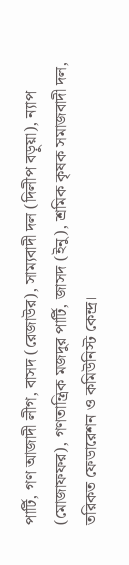পার্টি, গণ আজাদী লীগ, বাসদ (রেজাউর), সাম্যবাদী দল (দিলীপ বড়ুয়া), ন্যাপ (মোজাফফর), গণতান্ত্রিক মজদুর পার্টি, জাসদ (ইনু), শ্রমিক কৃষক সমাজবাদী দল, তরিকত ফেডারেশন ও কমিউনিস্ট কেন্দ্র।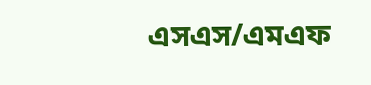এসএস/এমএফ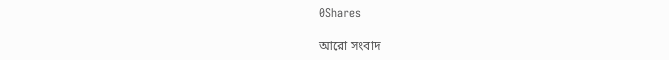0Shares

আরো সংবাদ